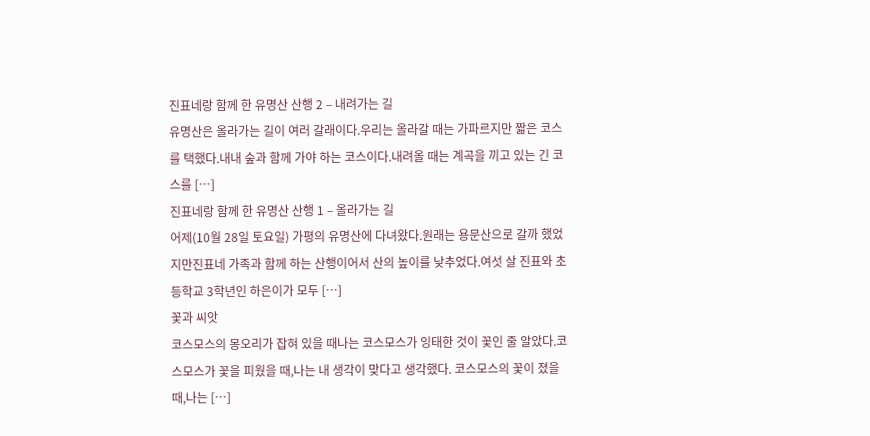진표네랑 함께 한 유명산 산행 2 – 내려가는 길
유명산은 올라가는 길이 여러 갈래이다.우리는 올라갈 때는 가파르지만 짧은 코스를 택했다.내내 숲과 함께 가야 하는 코스이다.내려올 때는 계곡을 끼고 있는 긴 코스를 […]
진표네랑 함께 한 유명산 산행 1 – 올라가는 길
어제(10월 28일 토요일) 가평의 유명산에 다녀왔다.원래는 용문산으로 갈까 했었지만진표네 가족과 함께 하는 산행이어서 산의 높이를 낮추었다.여섯 살 진표와 초등학교 3학년인 하은이가 모두 […]
꽃과 씨앗
코스모스의 몽오리가 잡혀 있을 때나는 코스모스가 잉태한 것이 꽃인 줄 알았다.코스모스가 꽃을 피웠을 때,나는 내 생각이 맞다고 생각했다. 코스모스의 꽃이 졌을 때,나는 […]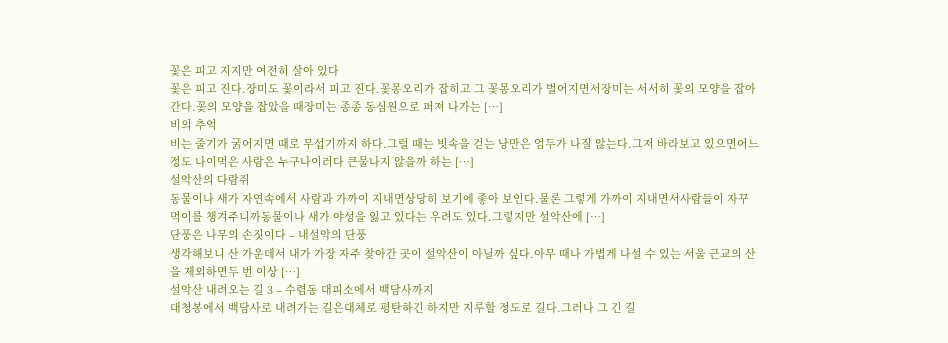꽃은 피고 지지만 여전히 살아 있다
꽃은 피고 진다.장미도 꽃이라서 피고 진다.꽃몽오리가 잡히고 그 꽃몽오리가 벌어지면서장미는 서서히 꽃의 모양을 잡아 간다.꽃의 모양을 잡았을 때장미는 종종 동심원으로 퍼져 나가는 […]
비의 추억
비는 줄기가 굵어지면 때로 무섭기까지 하다.그럴 때는 빗속을 걷는 낭만은 엄두가 나질 않는다.그저 바라보고 있으면어느 정도 나이먹은 사람은 누구나이러다 큰물나지 않을까 하는 […]
설악산의 다람쥐
동물이나 새가 자연속에서 사람과 가까이 지내면상당히 보기에 좋아 보인다.물론 그렇게 가까이 지내면서사람들이 자꾸 먹이를 챙겨주니까동물이나 새가 야성을 잃고 있다는 우려도 있다.그렇지만 설악산에 […]
단풍은 나무의 손짓이다 – 내설악의 단풍
생각해보니 산 가운데서 내가 가장 자주 찾아간 곳이 설악산이 아닐까 싶다.아무 때나 가볍게 나설 수 있는 서울 근교의 산을 제외하면두 번 이상 […]
설악산 내려오는 길 3 – 수렴동 대피소에서 백담사까지
대청봉에서 백담사로 내려가는 길은대체로 평탄하긴 하지만 지루할 정도로 길다.그러나 그 긴 길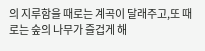의 지루함을 때로는 계곡이 달래주고,또 때로는 숲의 나무가 즐겁게 해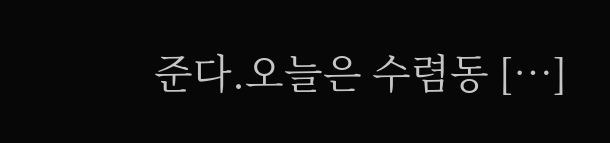준다.오늘은 수렴동 […]